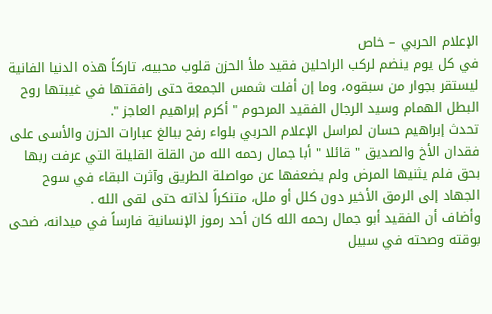الإعلام الحربي – خاص
في كل يوم ينضم لركب الراحلين فقيد ملأ الحزن قلوب محبيه، تاركاً هذه الدنيا الفانية ليستقر بجوار من سبقوه، وما إن أفلت شمس الجمعة حتى رافقتها في غيبتها روح البطل الهمام وسيد الرجال الفقيد المرحوم " أكرم إبراهيم العاجز ".
تحدث إبراهيم حسان لمراسل الإعلام الحربي بلواء رفح ببالغ عبارات الحزن والأسى على فقدان الأخ والصديق " قائلا " أبا جمال رحمه الله من القلة القليلة التي عرفت ربها بحق فلم يثنيها المرض ولم يضعفها عن مواصلة الطريق وآثرت البقاء في سوح الجهاد إلى الرمق الأخير دون كلل أو ملل، متنكراً لذاته حتى لقى الله .
وأضاف أن الفقيد أبو جمال رحمه الله كان أحد رموز الإنسانية فارساً في ميدانه، ضحى بوقته وصحته في سبيل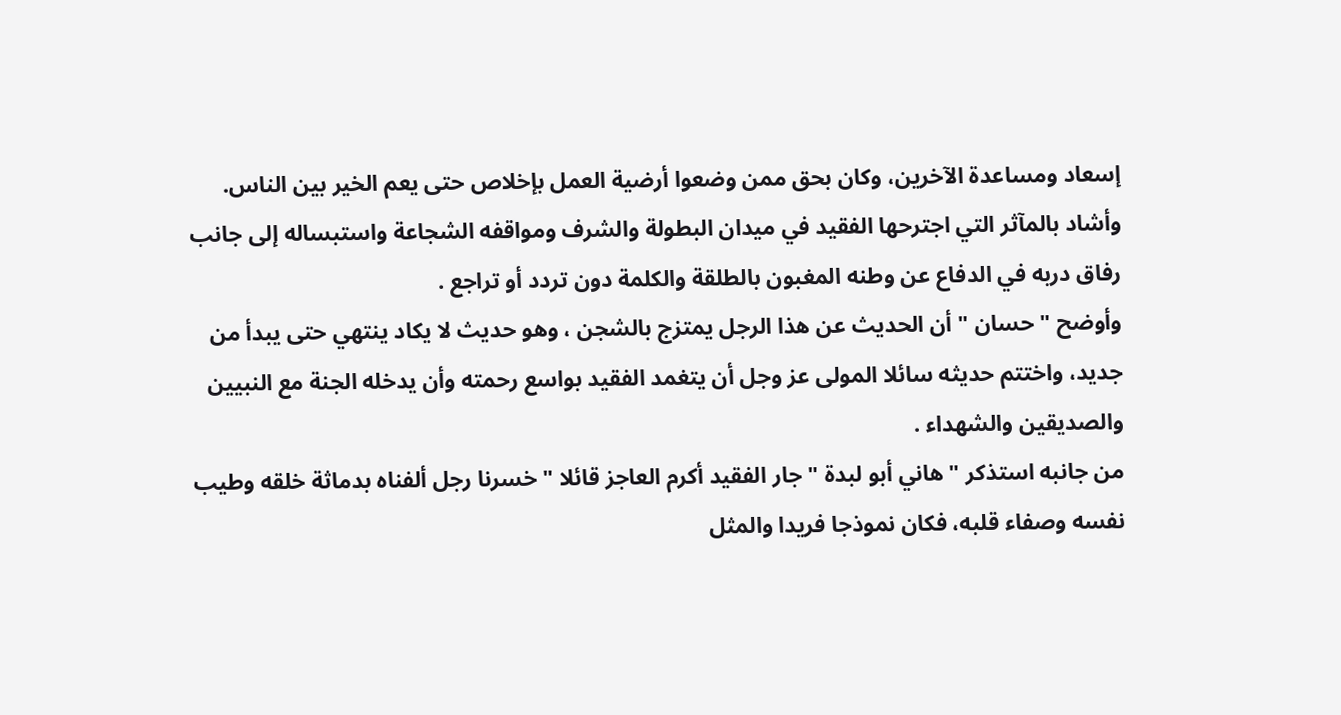إسعاد ومساعدة الآخرين، وكان بحق ممن وضعوا أرضية العمل بإخلاص حتى يعم الخير بين الناس.
وأشاد بالمآثر التي اجترحها الفقيد في ميدان البطولة والشرف ومواقفه الشجاعة واستبساله إلى جانب رفاق دربه في الدفاع عن وطنه المغبون بالطلقة والكلمة دون تردد أو تراجع .
وأوضح " حسان " أن الحديث عن هذا الرجل يمتزج بالشجن ، وهو حديث لا يكاد ينتهي حتى يبدأ من جديد، واختتم حديثه سائلا المولى عز وجل أن يتغمد الفقيد بواسع رحمته وأن يدخله الجنة مع النبيين والصديقين والشهداء .
من جانبه استذكر "هاني أبو لبدة " جار الفقيد أكرم العاجز قائلا " خسرنا رجل ألفناه بدماثة خلقه وطيب نفسه وصفاء قلبه، فكان نموذجا فريدا والمثل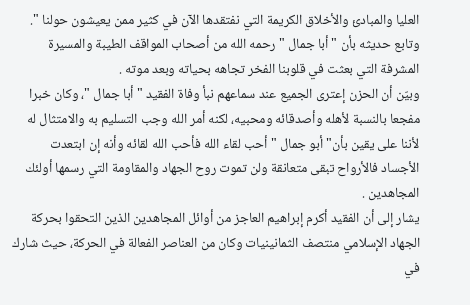العليا والمبادئ والأخلاق الكريمة التي نفتقدها الآن في كثير ممن يعيشون حولنا ".
وتابع حديثه بأن " أبا جمال " رحمه الله من أصحاب المواقف الطيبة والمسيرة المشرفة التي بعثت في قلوبنا الفخر تجاهه بحياته وبعد موته .
وبيّن أن الحزن إعترى الجميع عند سماعهم نبأ وفاة الفقيد " أبا جمال "، وكان خبرا مفجعا بالنسبة لأهله وأصدقائه ومحبيه، لكنه أمر الله وجب التسليم به والامتثال له لأننا على يقين بأن" أبو جمال " أحب لقاء الله فأحب الله لقائه وأنه إن ابتعدت الأجساد فالأرواح تبقى متعانقة ولن تموت روح الجهاد والمقاومة التي رسمها أولئك المجاهدين .
يشار إلى أن الفقيد أكرم إبراهيم العاجز من أوائل المجاهدين الذين التحقوا بحركة الجهاد الإسلامي منتصف الثمانينيات وكان من العناصر الفعالة في الحركة، حيث شارك في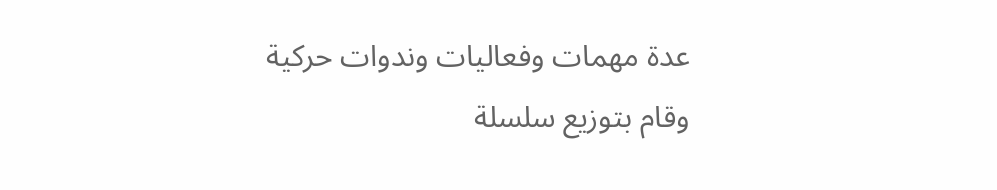عدة مهمات وفعاليات وندوات حركية وقام بتوزيع سلسلة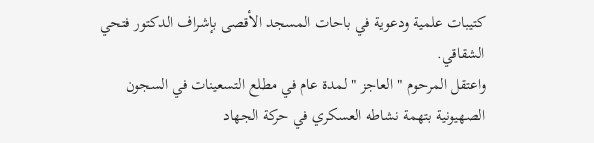كتيبات علمية ودعوية في باحات المسجد الأقصى بإشراف الدكتور فتحي الشقاقي.
واعتقل المرحوم " العاجز " لمدة عام في مطلع التسعينات في السجون الصهيونية بتهمة نشاطه العسكري في حركة الجهاد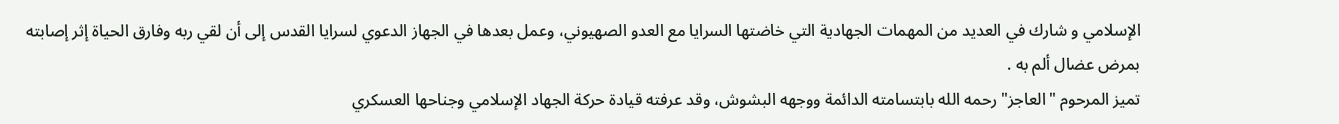الإسلامي و شارك في العديد من المهمات الجهادية التي خاضتها السرايا مع العدو الصهيوني، وعمل بعدها في الجهاز الدعوي لسرايا القدس إلى أن لقي ربه وفارق الحياة إثر إصابته بمرض عضال ألم به .
تميز المرحوم "العاجز" رحمه الله بابتسامته الدائمة ووجهه البشوش، وقد عرفته قيادة حركة الجهاد الإسلامي وجناحها العسكري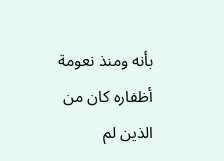بأنه ومنذ نعومة أظفاره كان من الذين لم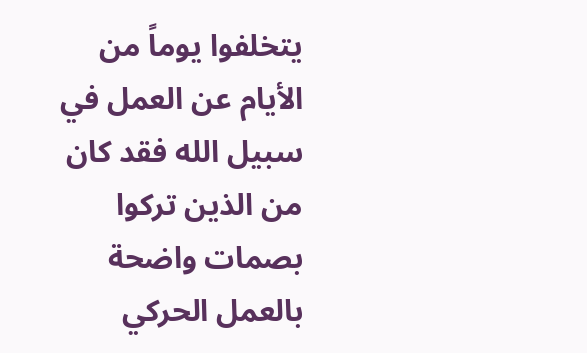يتخلفوا يوماً من الأيام عن العمل في سبيل الله فقد كان من الذين تركوا بصمات واضحة بالعمل الحركي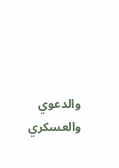والدعوي والعسكري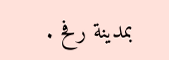بمدينة رفح .